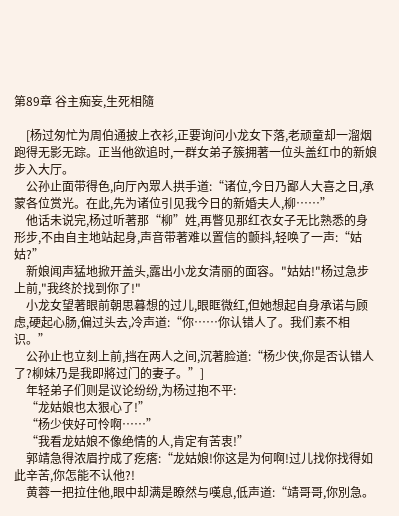第89章 谷主痴妄,生死相隨

    [杨过匆忙为周伯通披上衣衫,正要询问小龙女下落,老顽童却一溜烟跑得无影无踪。正当他欲追时,一群女弟子簇拥著一位头盖红巾的新娘步入大厅。
    公孙止面带得色,向厅內眾人拱手道:“诸位,今日乃鄙人大喜之日,承蒙各位赏光。在此,先为诸位引见我今日的新婚夫人,柳……”
    他话未说完,杨过听著那“柳”姓,再瞥见那红衣女子无比熟悉的身形步,不由自主地站起身,声音带著难以置信的颤抖,轻唤了一声:“姑姑?”
    新娘闻声猛地掀开盖头,露出小龙女清丽的面容。"姑姑!"杨过急步上前,"我终於找到你了!"
    小龙女望著眼前朝思暮想的过儿,眼眶微红,但她想起自身承诺与顾虑,硬起心肠,偏过头去,冷声道:“你……你认错人了。我们素不相识。”
    公孙止也立刻上前,挡在两人之间,沉著脸道:“杨少侠,你是否认错人了?柳妹乃是我即將过门的妻子。”]
    年轻弟子们则是议论纷纷,为杨过抱不平:
    “龙姑娘也太狠心了!”
    “杨少侠好可怜啊……”
    “我看龙姑娘不像绝情的人,肯定有苦衷!”
    郭靖急得浓眉拧成了疙瘩:“龙姑娘!你这是为何啊!过儿找你找得如此辛苦,你怎能不认他?!
    黄蓉一把拉住他,眼中却满是瞭然与嘆息,低声道:“靖哥哥,你別急。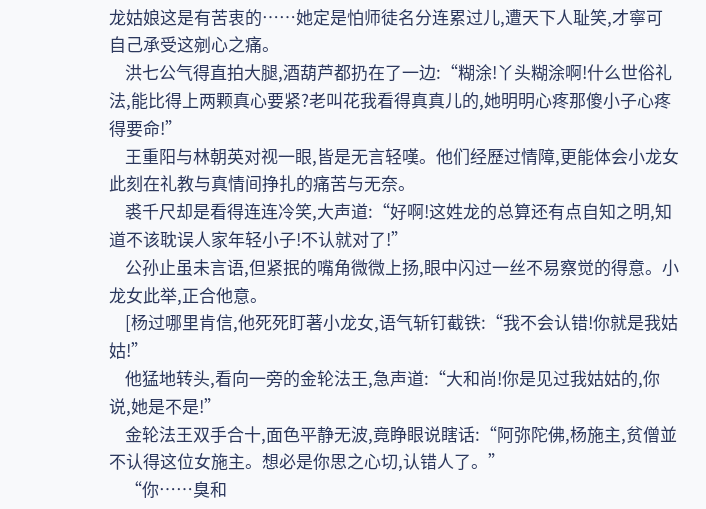龙姑娘这是有苦衷的……她定是怕师徒名分连累过儿,遭天下人耻笑,才寧可自己承受这剜心之痛。
    洪七公气得直拍大腿,酒葫芦都扔在了一边:“糊涂!丫头糊涂啊!什么世俗礼法,能比得上两颗真心要紧?老叫花我看得真真儿的,她明明心疼那傻小子心疼得要命!”
    王重阳与林朝英对视一眼,皆是无言轻嘆。他们经歷过情障,更能体会小龙女此刻在礼教与真情间挣扎的痛苦与无奈。
    裘千尺却是看得连连冷笑,大声道:“好啊!这姓龙的总算还有点自知之明,知道不该耽误人家年轻小子!不认就对了!”
    公孙止虽未言语,但紧抿的嘴角微微上扬,眼中闪过一丝不易察觉的得意。小龙女此举,正合他意。
    [杨过哪里肯信,他死死盯著小龙女,语气斩钉截铁:“我不会认错!你就是我姑姑!”
    他猛地转头,看向一旁的金轮法王,急声道:“大和尚!你是见过我姑姑的,你说,她是不是!”
    金轮法王双手合十,面色平静无波,竟睁眼说瞎话:“阿弥陀佛,杨施主,贫僧並不认得这位女施主。想必是你思之心切,认错人了。”
    “你……臭和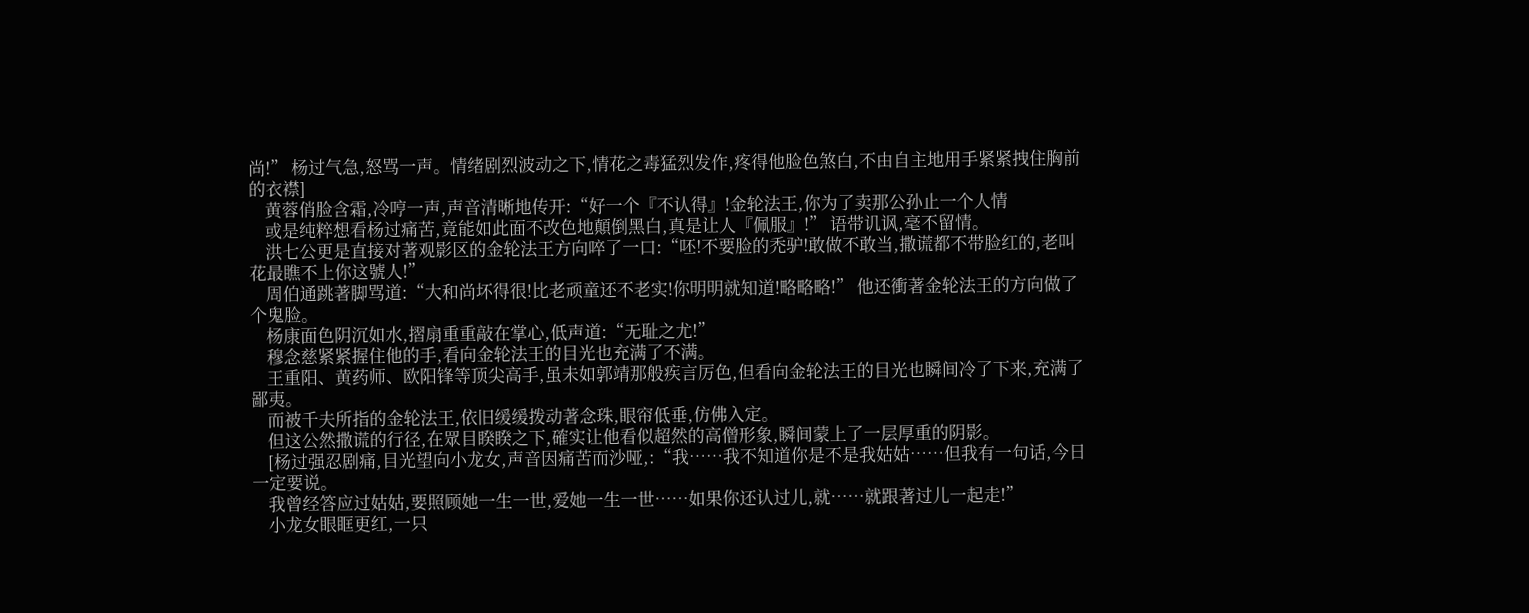尚!” 杨过气急,怒骂一声。情绪剧烈波动之下,情花之毒猛烈发作,疼得他脸色煞白,不由自主地用手紧紧拽住胸前的衣襟]
    黄蓉俏脸含霜,冷哼一声,声音清晰地传开:“好一个『不认得』!金轮法王,你为了卖那公孙止一个人情
    或是纯粹想看杨过痛苦,竟能如此面不改色地顛倒黑白,真是让人『佩服』!” 语带讥讽,毫不留情。
    洪七公更是直接对著观影区的金轮法王方向啐了一口:“呸!不要脸的禿驴!敢做不敢当,撒谎都不带脸红的,老叫花最瞧不上你这號人!”
    周伯通跳著脚骂道:“大和尚坏得很!比老顽童还不老实!你明明就知道!略略略!” 他还衝著金轮法王的方向做了个鬼脸。
    杨康面色阴沉如水,摺扇重重敲在掌心,低声道:“无耻之尤!”
    穆念慈紧紧握住他的手,看向金轮法王的目光也充满了不满。
    王重阳、黄药师、欧阳锋等顶尖高手,虽未如郭靖那般疾言厉色,但看向金轮法王的目光也瞬间冷了下来,充满了鄙夷。
    而被千夫所指的金轮法王,依旧缓缓拨动著念珠,眼帘低垂,仿佛入定。
    但这公然撒谎的行径,在眾目睽睽之下,確实让他看似超然的高僧形象,瞬间蒙上了一层厚重的阴影。
    [杨过强忍剧痛,目光望向小龙女,声音因痛苦而沙哑,:“我……我不知道你是不是我姑姑……但我有一句话,今日一定要说。
    我曾经答应过姑姑,要照顾她一生一世,爱她一生一世……如果你还认过儿,就……就跟著过儿一起走!”
    小龙女眼眶更红,一只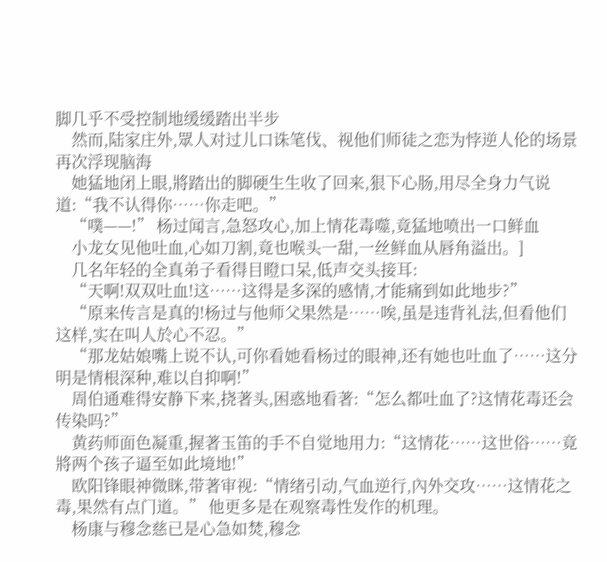脚几乎不受控制地缓缓踏出半步
    然而,陆家庄外,眾人对过儿口诛笔伐、视他们师徒之恋为悖逆人伦的场景再次浮现脑海
    她猛地闭上眼,將踏出的脚硬生生收了回来,狠下心肠,用尽全身力气说道:“我不认得你……你走吧。”
    “噗——!” 杨过闻言,急怒攻心,加上情花毒噬,竟猛地喷出一口鲜血
    小龙女见他吐血,心如刀割,竟也喉头一甜,一丝鲜血从唇角溢出。]
    几名年轻的全真弟子看得目瞪口呆,低声交头接耳:
    “天啊!双双吐血!这……这得是多深的感情,才能痛到如此地步?”
    “原来传言是真的!杨过与他师父果然是……唉,虽是违背礼法,但看他们这样,实在叫人於心不忍。”
    “那龙姑娘嘴上说不认,可你看她看杨过的眼神,还有她也吐血了……这分明是情根深种,难以自抑啊!”
    周伯通难得安静下来,挠著头,困惑地看著:“怎么都吐血了?这情花毒还会传染吗?”
    黄药师面色凝重,握著玉笛的手不自觉地用力:“这情花……这世俗……竟將两个孩子逼至如此境地!”
    欧阳锋眼神微眯,带著审视:“情绪引动,气血逆行,內外交攻……这情花之毒,果然有点门道。” 他更多是在观察毒性发作的机理。
    杨康与穆念慈已是心急如焚,穆念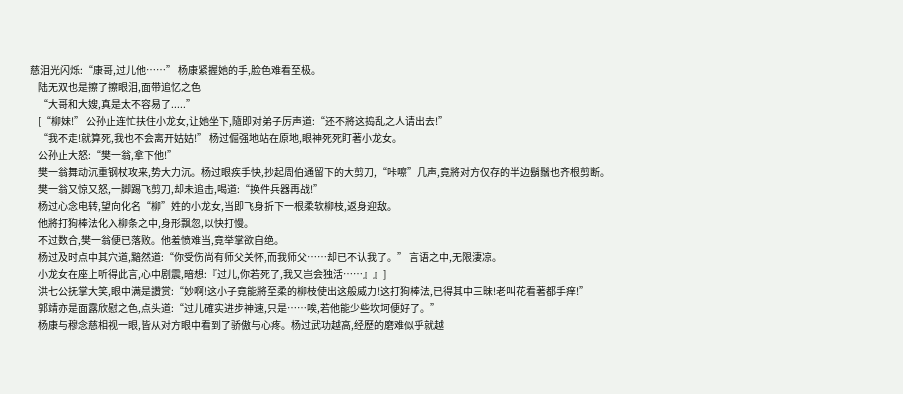慈泪光闪烁:“康哥,过儿他……” 杨康紧握她的手,脸色难看至极。
    陆无双也是擦了擦眼泪,面带追忆之色
    “大哥和大嫂,真是太不容易了.....”
    [“柳妹!” 公孙止连忙扶住小龙女,让她坐下,隨即对弟子厉声道:“还不將这捣乱之人请出去!”
    “我不走!就算死,我也不会离开姑姑!” 杨过倔强地站在原地,眼神死死盯著小龙女。
    公孙止大怒:“樊一翁,拿下他!”
    樊一翁舞动沉重钢杖攻来,势大力沉。杨过眼疾手快,抄起周伯通留下的大剪刀,“咔嚓”几声,竟將对方仅存的半边鬍鬚也齐根剪断。
    樊一翁又惊又怒,一脚踢飞剪刀,却未追击,喝道:“换件兵器再战!”
    杨过心念电转,望向化名“柳”姓的小龙女,当即飞身折下一根柔软柳枝,返身迎敌。
    他將打狗棒法化入柳条之中,身形飘忽,以快打慢。
    不过数合,樊一翁便已落败。他羞愤难当,竟举掌欲自绝。
    杨过及时点中其穴道,黯然道:“你受伤尚有师父关怀,而我师父……却已不认我了。” 言语之中,无限淒凉。
    小龙女在座上听得此言,心中剧震,暗想:『过儿,你若死了,我又岂会独活……』』]
    洪七公抚掌大笑,眼中满是讚赏:“妙啊!这小子竟能將至柔的柳枝使出这般威力!这打狗棒法,已得其中三昧!老叫花看著都手痒!”
    郭靖亦是面露欣慰之色,点头道:“过儿確实进步神速,只是……唉,若他能少些坎坷便好了。”
    杨康与穆念慈相视一眼,皆从对方眼中看到了骄傲与心疼。杨过武功越高,经歷的磨难似乎就越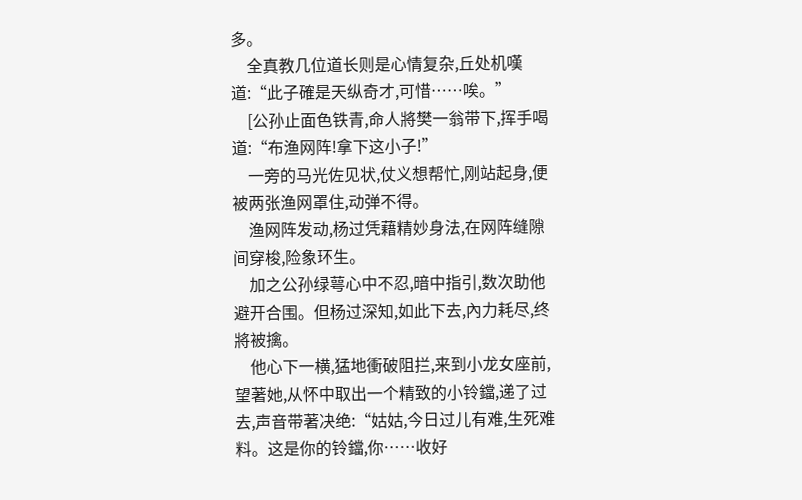多。
    全真教几位道长则是心情复杂,丘处机嘆道:“此子確是天纵奇才,可惜……唉。”
    [公孙止面色铁青,命人將樊一翁带下,挥手喝道:“布渔网阵!拿下这小子!”
    一旁的马光佐见状,仗义想帮忙,刚站起身,便被两张渔网罩住,动弹不得。
    渔网阵发动,杨过凭藉精妙身法,在网阵缝隙间穿梭,险象环生。
    加之公孙绿萼心中不忍,暗中指引,数次助他避开合围。但杨过深知,如此下去,內力耗尽,终將被擒。
    他心下一横,猛地衝破阻拦,来到小龙女座前,望著她,从怀中取出一个精致的小铃鐺,递了过去,声音带著决绝:“姑姑,今日过儿有难,生死难料。这是你的铃鐺,你……收好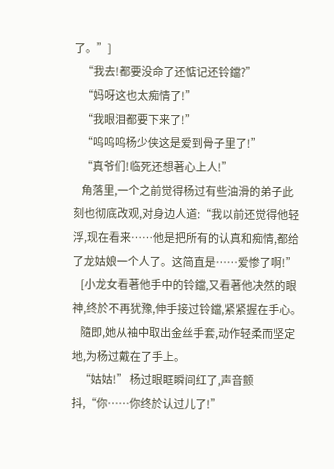了。”]
    “我去!都要没命了还惦记还铃鐺?”
    “妈呀这也太痴情了!”
    “我眼泪都要下来了!”
    “呜呜呜杨少侠这是爱到骨子里了!”
    “真爷们!临死还想著心上人!”
    角落里,一个之前觉得杨过有些油滑的弟子此刻也彻底改观,对身边人道:“我以前还觉得他轻浮,现在看来……他是把所有的认真和痴情,都给了龙姑娘一个人了。这简直是……爱惨了啊!”
    [小龙女看著他手中的铃鐺,又看著他决然的眼神,终於不再犹豫,伸手接过铃鐺,紧紧握在手心。
    隨即,她从袖中取出金丝手套,动作轻柔而坚定地,为杨过戴在了手上。
    “姑姑!” 杨过眼眶瞬间红了,声音颤抖,“你……你终於认过儿了!”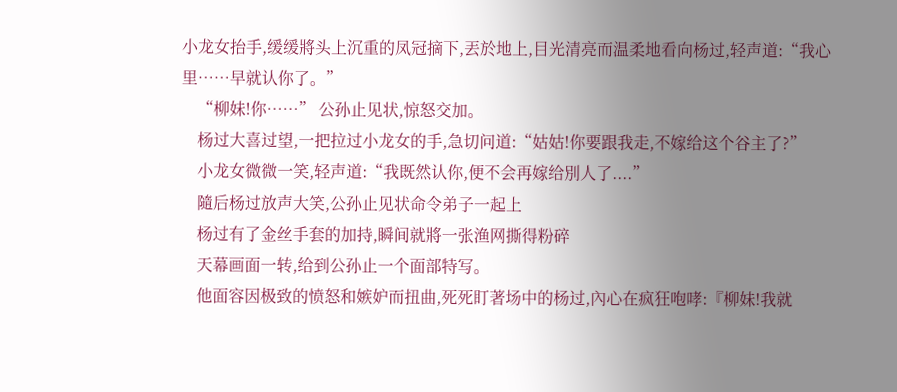小龙女抬手,缓缓將头上沉重的凤冠摘下,丟於地上,目光清亮而温柔地看向杨过,轻声道:“我心里……早就认你了。”
    “柳妹!你……” 公孙止见状,惊怒交加。
    杨过大喜过望,一把拉过小龙女的手,急切问道:“姑姑!你要跟我走,不嫁给这个谷主了?”
    小龙女微微一笑,轻声道:“我既然认你,便不会再嫁给別人了....”
    隨后杨过放声大笑,公孙止见状命令弟子一起上
    杨过有了金丝手套的加持,瞬间就將一张渔网撕得粉碎
    天幕画面一转,给到公孙止一个面部特写。
    他面容因极致的愤怒和嫉妒而扭曲,死死盯著场中的杨过,內心在疯狂咆哮:『柳妹!我就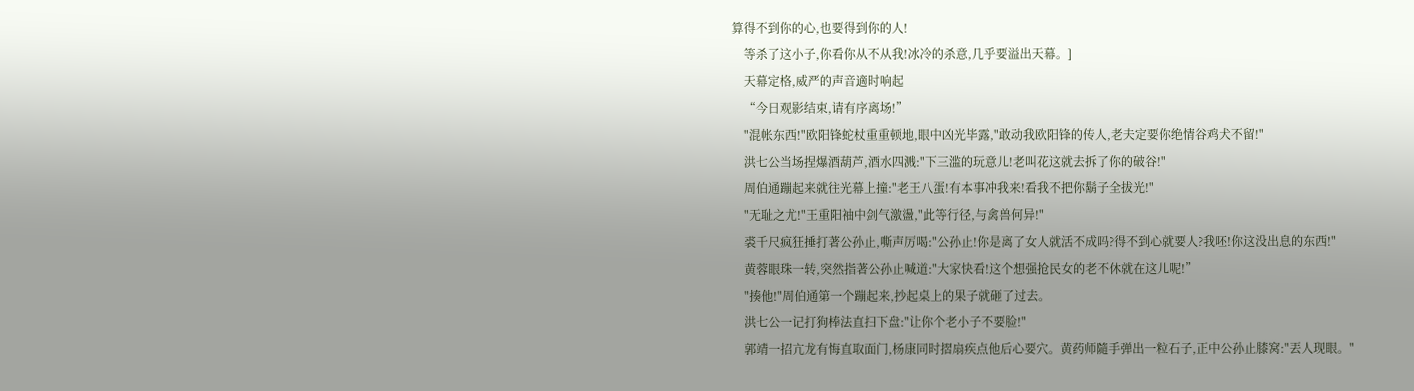算得不到你的心,也要得到你的人!
    等杀了这小子,你看你从不从我!冰冷的杀意,几乎要溢出天幕。]
    天幕定格,威严的声音適时响起
    “今日观影结束,请有序离场!”
    "混帐东西!"欧阳锋蛇杖重重顿地,眼中凶光毕露,"敢动我欧阳锋的传人,老夫定要你绝情谷鸡犬不留!"
    洪七公当场捏爆酒葫芦,酒水四溅:"下三滥的玩意儿!老叫花这就去拆了你的破谷!"
    周伯通蹦起来就往光幕上撞:"老王八蛋!有本事冲我来!看我不把你鬍子全拔光!"
    "无耻之尤!"王重阳袖中剑气激盪,"此等行径,与禽兽何异!"
    裘千尺疯狂捶打著公孙止,嘶声厉喝:"公孙止!你是离了女人就活不成吗?得不到心就要人?我呸!你这没出息的东西!"
    黄蓉眼珠一转,突然指著公孙止喊道:"大家快看!这个想强抢民女的老不休就在这儿呢!”
    "揍他!"周伯通第一个蹦起来,抄起桌上的果子就砸了过去。
    洪七公一记打狗棒法直扫下盘:"让你个老小子不要脸!"
    郭靖一招亢龙有悔直取面门,杨康同时摺扇疾点他后心要穴。黄药师隨手弹出一粒石子,正中公孙止膝窝:"丟人现眼。"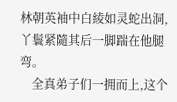林朝英袖中白綾如灵蛇出洞,丫鬟紧隨其后一脚踹在他腿弯。
    全真弟子们一拥而上,这个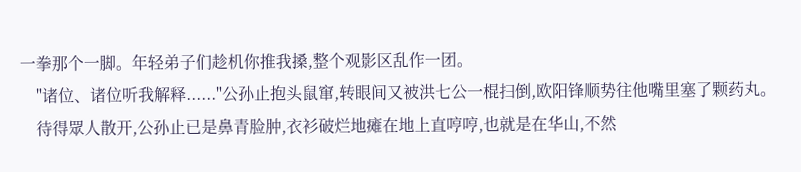一拳那个一脚。年轻弟子们趁机你推我搡,整个观影区乱作一团。
    "诸位、诸位听我解释......"公孙止抱头鼠窜,转眼间又被洪七公一棍扫倒,欧阳锋顺势往他嘴里塞了颗药丸。
    待得眾人散开,公孙止已是鼻青脸肿,衣衫破烂地瘫在地上直哼哼,也就是在华山,不然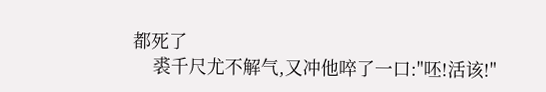都死了
    裘千尺尤不解气,又冲他啐了一口:"呸!活该!"